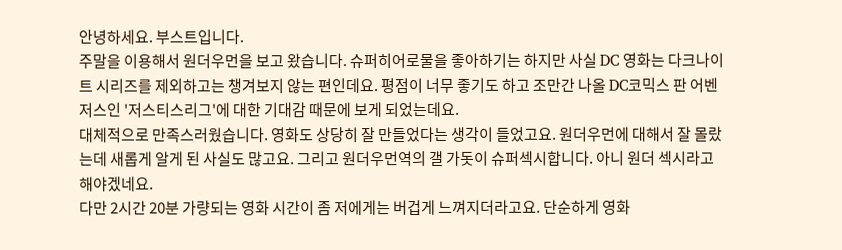안녕하세요. 부스트입니다.
주말을 이용해서 원더우먼을 보고 왔습니다. 슈퍼히어로물을 좋아하기는 하지만 사실 DC 영화는 다크나이트 시리즈를 제외하고는 챙겨보지 않는 편인데요. 평점이 너무 좋기도 하고 조만간 나올 DC코믹스 판 어벤저스인 '저스티스리그'에 대한 기대감 때문에 보게 되었는데요.
대체적으로 만족스러웠습니다. 영화도 상당히 잘 만들었다는 생각이 들었고요. 원더우먼에 대해서 잘 몰랐는데 새롭게 알게 된 사실도 많고요. 그리고 원더우먼역의 갤 가돗이 슈퍼섹시합니다. 아니 원더 섹시라고 해야겠네요.
다만 2시간 20분 가량되는 영화 시간이 좀 저에게는 버겁게 느껴지더라고요. 단순하게 영화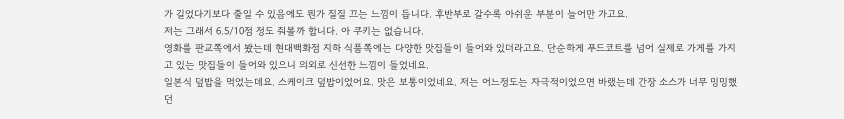가 길었다기보다 줄일 수 있음에도 뭔가 질질 끄는 느낌이 듭니다. 후반부로 갈수록 아쉬운 부분이 늘어만 가고요.
저는 그래서 6.5/10점 정도 줘볼까 합니다. 아 쿠키는 없습니다.
영화를 판교쪽에서 봤는데 현대백화점 지하 식품쪽에는 다양한 맛집들이 들어와 있더라고요. 단순하게 푸드코트를 넘어 실제로 가게를 가지고 있는 맛집들이 들어와 있으니 의외로 신선한 느낌이 들었네요.
일본식 덮밥을 먹었는데요. 스케이크 덮밥이었어요. 맛은 보통이었네요. 저는 어느정도는 자극적이었으면 바랬는데 간장 소스가 너무 밍밍했던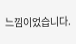느낌이었습니다.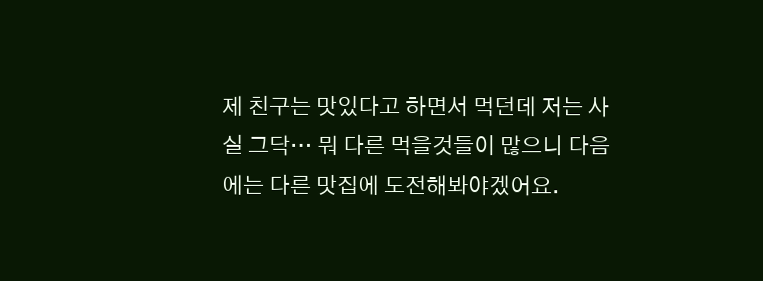제 친구는 맛있다고 하면서 먹던데 저는 사실 그닥… 뭐 다른 먹을것들이 많으니 다음에는 다른 맛집에 도전해봐야겠어요.